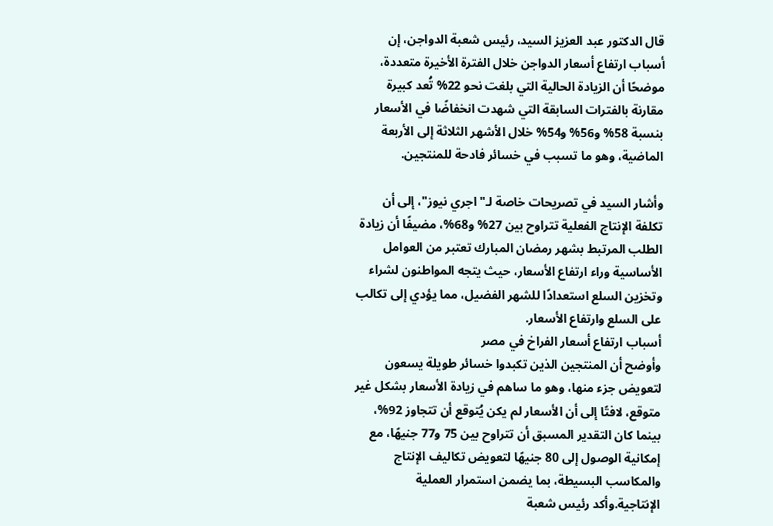قال الدكتور عبد العزيز السيد، رئيس شعبة الدواجن، إن أسباب ارتفاع أسعار الدواجن خلال الفترة الأخيرة متعددة، موضحًا أن الزيادة الحالية التي بلغت نحو 22% تُعد كبيرة مقارنة بالفترات السابقة التي شهدت انخفاضًا في الأسعار بنسبة 58% و56% و54% خلال الأشهر الثلاثة إلى الأربعة الماضية، وهو ما تسبب في خسائر فادحة للمنتجين.

وأشار السيد في تصريحات خاصة لـ"اجري نيوز"، إلى أن تكلفة الإنتاج الفعلية تتراوح بين 27% و68%، مضيفًا أن زيادة الطلب المرتبط بشهر رمضان المبارك تعتبر من العوامل الأساسية وراء ارتفاع الأسعار، حيث يتجه المواطنون لشراء وتخزين السلع استعدادًا للشهر الفضيل، مما يؤدي إلى تكالب على السلع وارتفاع الأسعار.
أسباب ارتفاع أسعار الفراخ في مصر
وأوضح أن المنتجين الذين تكبدوا خسائر طويلة يسعون لتعويض جزء منها، وهو ما ساهم في زيادة الأسعار بشكل غير متوقع، لافتًا إلى أن الأسعار لم يكن يُتوقع أن تتجاوز 92%، بينما كان التقدير المسبق أن تتراوح بين 75 و77 جنيهًا، مع إمكانية الوصول إلى 80 جنيهًا لتعويض تكاليف الإنتاج والمكاسب البسيطة، بما يضمن استمرار العملية الإنتاجية.وأكد رئيس شعبة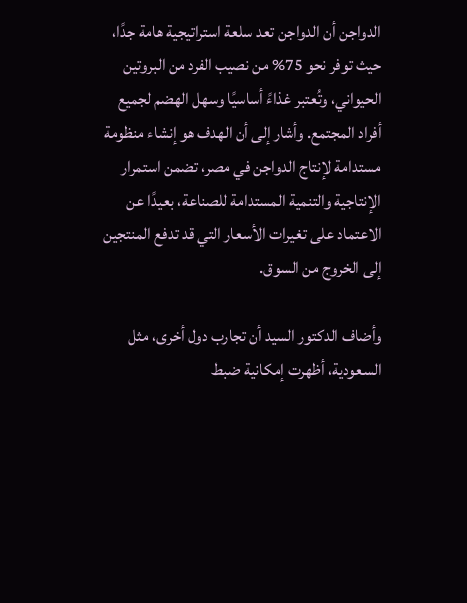الدواجن أن الدواجن تعد سلعة استراتيجية هامة جدًا، حيث توفر نحو 75% من نصيب الفرد من البروتين الحيواني، وتُعتبر غذاءً أساسيًا وسهل الهضم لجميع أفراد المجتمع. وأشار إلى أن الهدف هو إنشاء منظومة مستدامة لإنتاج الدواجن في مصر، تضمن استمرار الإنتاجية والتنمية المستدامة للصناعة، بعيدًا عن الاعتماد على تغيرات الأسعار التي قد تدفع المنتجين إلى الخروج من السوق.

وأضاف الدكتور السيد أن تجارب دول أخرى، مثل السعودية، أظهرت إمكانية ضبط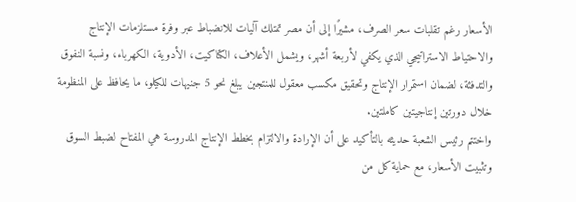الأسعار رغم تقلبات سعر الصرف، مشيرًا إلى أن مصر تمتلك آليات للانضباط عبر وفرة مستلزمات الإنتاج والاحتياط الاستراتيجي الذي يكفي لأربعة أشهر، ويشمل الأعلاف، الكتاكيت، الأدوية، الكهرباء، ونسبة النفوق والتدفئة، لضمان استمرار الإنتاج وتحقيق مكسب معقول للمنتجين يبلغ نحو 5 جنيهات للكيلو، ما يحافظ على المنظومة خلال دورتين إنتاجيتين كاملتين.
واختتم رئيس الشعبة حديثه بالتأكيد على أن الإرادة والالتزام بخطط الإنتاج المدروسة هي المفتاح لضبط السوق وتثبيت الأسعار، مع حماية كل من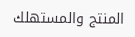المنتج والمستهلك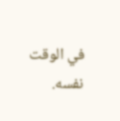في الوقت نفسه.